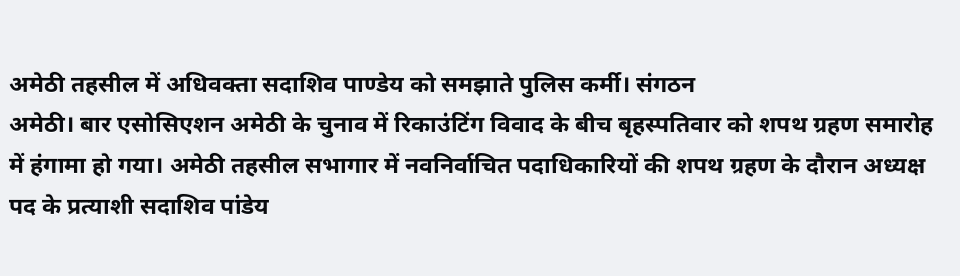अमेठी तहसील में अधिवक्ता सदाशिव पाण्डेय को समझाते पुलिस कर्मी। संगठन
अमेठी। बार एसोसिएशन अमेठी के चुनाव में रिकाउंटिंग विवाद के बीच बृहस्पतिवार को शपथ ग्रहण समारोह में हंगामा हो गया। अमेठी तहसील सभागार में नवनिर्वाचित पदाधिकारियों की शपथ ग्रहण के दौरान अध्यक्ष पद के प्रत्याशी सदाशिव पांडेय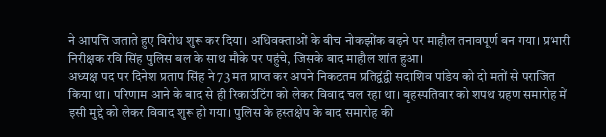ने आपत्ति जताते हुए विरोध शुरू कर दिया। अधिवक्ताओं के बीच नोकझोंक बढ़ने पर माहौल तनावपूर्ण बन गया। प्रभारी निरीक्षक रवि सिंह पुलिस बल के साथ मौके पर पहुंचे, जिसके बाद माहौल शांत हुआ।
अध्यक्ष पद पर दिनेश प्रताप सिंह ने 73 मत प्राप्त कर अपने निकटतम प्रतिद्वंद्वी सदाशिव पांडेय को दो मतों से पराजित किया था। परिणाम आने के बाद से ही रिकाउंटिंग को लेकर विवाद चल रहा था। बृहस्पतिवार को शपथ ग्रहण समारोह में इसी मुद्दे को लेकर विवाद शुरू हो गया। पुलिस के हस्तक्षेप के बाद समारोह की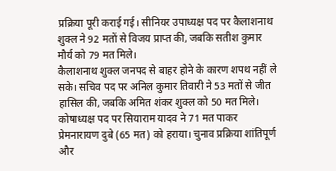प्रक्रिया पूरी कराई गई। सीनियर उपाध्यक्ष पद पर कैलाशनाथ शुक्ल ने 92 मतों से विजय प्राप्त की, जबकि सतीश कुमार मौर्य को 79 मत मिले।
कैलाशनाथ शुक्ल जनपद से बाहर होने के कारण शपथ नहीं ले सके। सचिव पद पर अनिल कुमार तिवारी ने 53 मतों से जीत हासिल की, जबकि अमित शंकर शुक्ल को 50 मत मिले। कोषाध्यक्ष पद पर सियाराम यादव ने 71 मत पाकर प्रेमनारायण दुबे (65 मत) को हराया। चुनाव प्रक्रिया शांतिपूर्ण और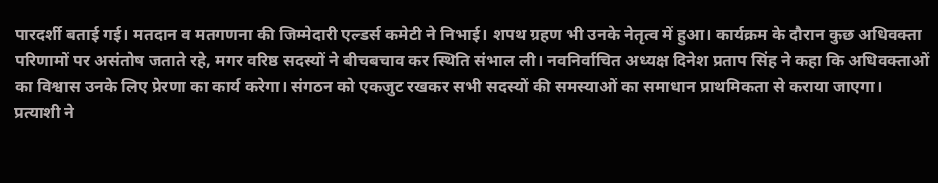पारदर्शी बताई गई। मतदान व मतगणना की जिम्मेदारी एल्डर्स कमेटी ने निभाई। शपथ ग्रहण भी उनके नेतृत्व में हुआ। कार्यक्रम के दौरान कुछ अधिवक्ता परिणामों पर असंतोष जताते रहे, मगर वरिष्ठ सदस्यों ने बीचबचाव कर स्थिति संभाल ली। नवनिर्वाचित अध्यक्ष दिनेश प्रताप सिंह ने कहा कि अधिवक्ताओं का विश्वास उनके लिए प्रेरणा का कार्य करेगा। संगठन को एकजुट रखकर सभी सदस्यों की समस्याओं का समाधान प्राथमिकता से कराया जाएगा।
प्रत्याशी ने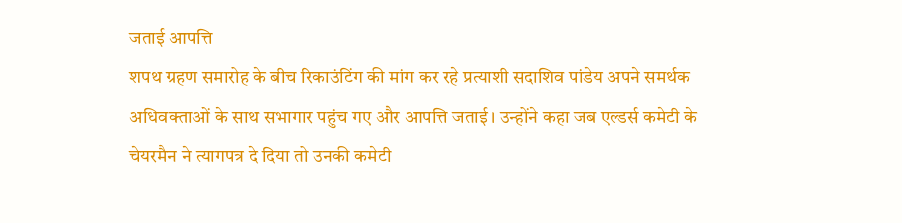जताई आपत्ति
शपथ ग्रहण समारोह के बीच रिकाउंटिंग की मांग कर रहे प्रत्याशी सदाशिव पांडेय अपने समर्थक अधिवक्ताओं के साथ सभागार पहुंच गए और आपत्ति जताई। उन्होंने कहा जब एल्डर्स कमेटी के चेयरमैन ने त्यागपत्र दे दिया तो उनकी कमेटी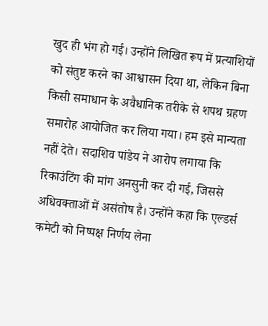खुद ही भंग हो गई। उन्होंने लिखित रूप में प्रत्याशियों को संतुष्ट करने का आश्वासन दिया था, लेकिन बिना किसी समाधान के अवैधानिक तरीके से शपथ ग्रहण समारोह आयोजित कर लिया गया। हम इसे मान्यता नहीं देते। सदाशिव पांडेय ने आरोप लगाया कि रिकाउंटिंग की मांग अनसुनी कर दी गई, जिससे अधिवक्ताओं में असंतोष है। उन्होंने कहा कि एल्डर्स कमेटी को निष्पक्ष निर्णय लेना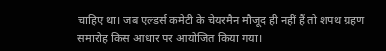चाहिए था। जब एल्डर्स कमेटी के चेयरमैन मौजूद ही नहीं हैं तो शपथ ग्रहण समारोह किस आधार पर आयोजित किया गया।